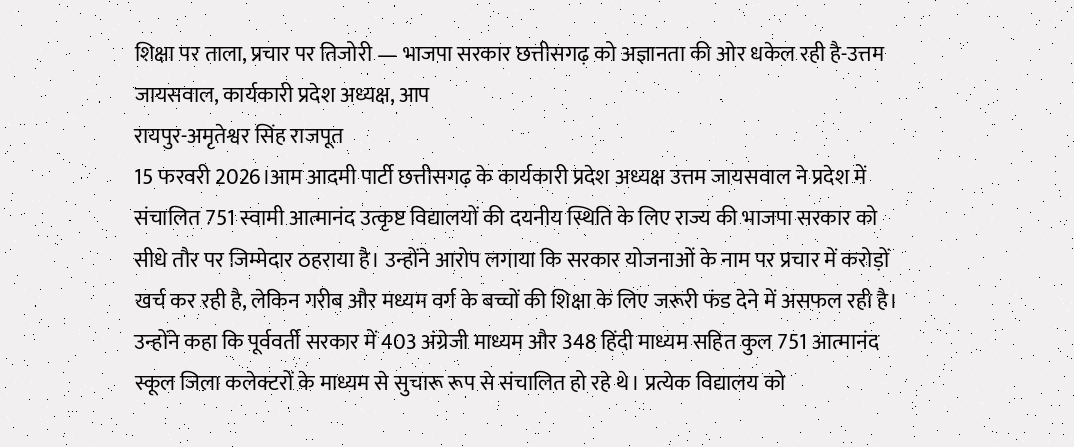शिक्षा पर ताला, प्रचार पर तिजोरी — भाजपा सरकार छत्तीसगढ़ को अज्ञानता की ओर धकेल रही है-उत्तम जायसवाल, कार्यकारी प्रदेश अध्यक्ष, आप
रायपुर-अमृतेश्वर सिंह राजपूत
15 फरवरी 2026।आम आदमी पार्टी छत्तीसगढ़ के कार्यकारी प्रदेश अध्यक्ष उत्तम जायसवाल ने प्रदेश में संचालित 751 स्वामी आत्मानंद उत्कृष्ट विद्यालयों की दयनीय स्थिति के लिए राज्य की भाजपा सरकार को सीधे तौर पर जिम्मेदार ठहराया है। उन्होंने आरोप लगाया कि सरकार योजनाओं के नाम पर प्रचार में करोड़ों खर्च कर रही है, लेकिन गरीब और मध्यम वर्ग के बच्चों की शिक्षा के लिए जरूरी फंड देने में असफल रही है। उन्होंने कहा कि पूर्ववर्ती सरकार में 403 अंग्रेजी माध्यम और 348 हिंदी माध्यम सहित कुल 751 आत्मानंद स्कूल जिला कलेक्टरों के माध्यम से सुचारू रूप से संचालित हो रहे थे। प्रत्येक विद्यालय को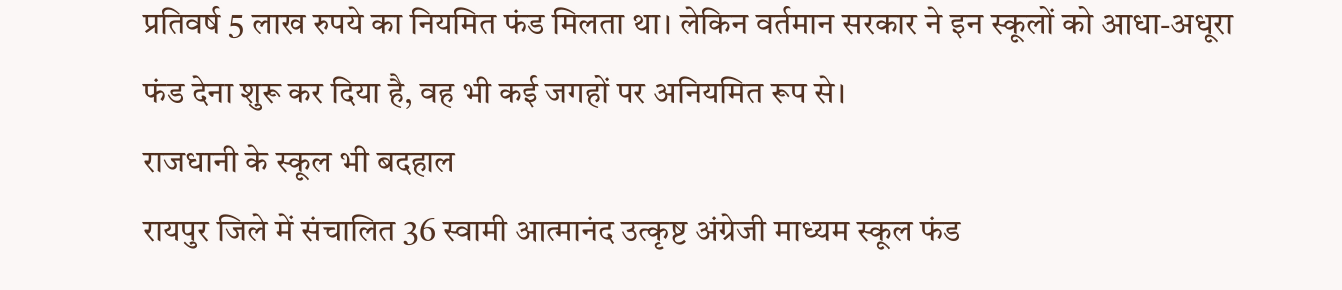प्रतिवर्ष 5 लाख रुपये का नियमित फंड मिलता था। लेकिन वर्तमान सरकार ने इन स्कूलों को आधा-अधूरा फंड देना शुरू कर दिया है, वह भी कई जगहों पर अनियमित रूप से।
राजधानी के स्कूल भी बदहाल
रायपुर जिले में संचालित 36 स्वामी आत्मानंद उत्कृष्ट अंग्रेजी माध्यम स्कूल फंड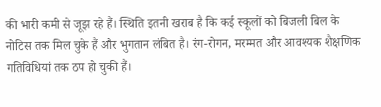की भारी कमी से जूझ रहे हैं। स्थिति इतनी खराब है कि कई स्कूलों को बिजली बिल के नोटिस तक मिल चुके हैं और भुगतान लंबित है। रंग-रोगन, मरम्मत और आवश्यक शैक्षणिक गतिविधियां तक ठप हो चुकी हैं।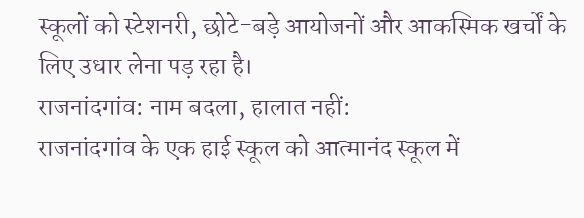स्कूलों को स्टेशनरी, छोटे-बड़े आयोजनों और आकस्मिक खर्चों के लिए उधार लेना पड़ रहा है।
राजनांदगांव: नाम बदला, हालात नहीं:
राजनांदगांव के एक हाई स्कूल को आत्मानंद स्कूल में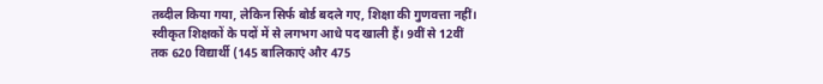तब्दील किया गया, लेकिन सिर्फ बोर्ड बदले गए, शिक्षा की गुणवत्ता नहीं। स्वीकृत शिक्षकों के पदों में से लगभग आधे पद खाली हैं। 9वीं से 12वीं तक 620 विद्यार्थी (145 बालिकाएं और 475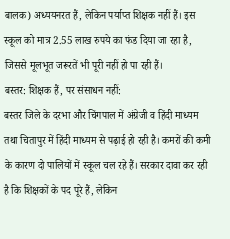बालक) अध्ययनरत हैं, लेकिन पर्याप्त शिक्षक नहीं हैं। इस स्कूल को मात्र 2.55 लाख रुपये का फंड दिया जा रहा है, जिससे मूलभूत जरूरतें भी पूरी नहीं हो पा रही हैं।
बस्तर: शिक्षक हैं, पर संसाधन नहीं:
बस्तर जिले के दरभा और चिंगपाल में अंग्रेजी व हिंदी माध्यम तथा चितापुर में हिंदी माध्यम से पढ़ाई हो रही है। कमरों की कमी के कारण दो पालियों में स्कूल चल रहे हैं। सरकार दावा कर रही है कि शिक्षकों के पद पूरे हैं, लेकिन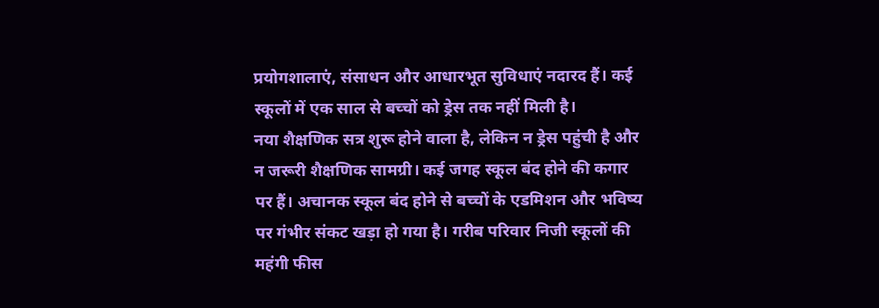प्रयोगशालाएं, संसाधन और आधारभूत सुविधाएं नदारद हैं। कई स्कूलों में एक साल से बच्चों को ड्रेस तक नहीं मिली है।
नया शैक्षणिक सत्र शुरू होने वाला है, लेकिन न ड्रेस पहुंची है और न जरूरी शैक्षणिक सामग्री। कई जगह स्कूल बंद होने की कगार पर हैं। अचानक स्कूल बंद होने से बच्चों के एडमिशन और भविष्य पर गंभीर संकट खड़ा हो गया है। गरीब परिवार निजी स्कूलों की महंगी फीस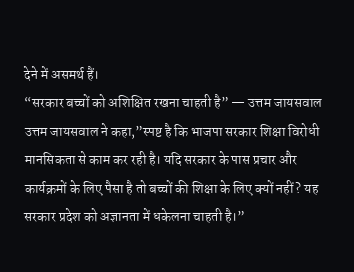देने में असमर्थ हैं।
“सरकार बच्चों को अशिक्षित रखना चाहती है” — उत्तम जायसवाल
उत्तम जायसवाल ने कहा,”स्पष्ट है कि भाजपा सरकार शिक्षा विरोधी मानसिकता से काम कर रही है। यदि सरकार के पास प्रचार और कार्यक्रमों के लिए पैसा है तो बच्चों की शिक्षा के लिए क्यों नहीं? यह सरकार प्रदेश को अज्ञानता में धकेलना चाहती है।”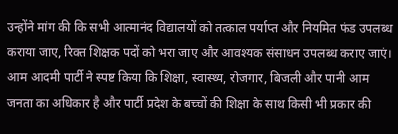उन्होंने मांग की कि सभी आत्मानंद विद्यालयों को तत्काल पर्याप्त और नियमित फंड उपलब्ध कराया जाए, रिक्त शिक्षक पदों को भरा जाए और आवश्यक संसाधन उपलब्ध कराए जाएं। आम आदमी पार्टी ने स्पष्ट किया कि शिक्षा, स्वास्थ्य, रोजगार, बिजली और पानी आम जनता का अधिकार है और पार्टी प्रदेश के बच्चों की शिक्षा के साथ किसी भी प्रकार की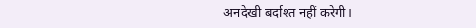अनदेखी बर्दाश्त नहीं करेगी।